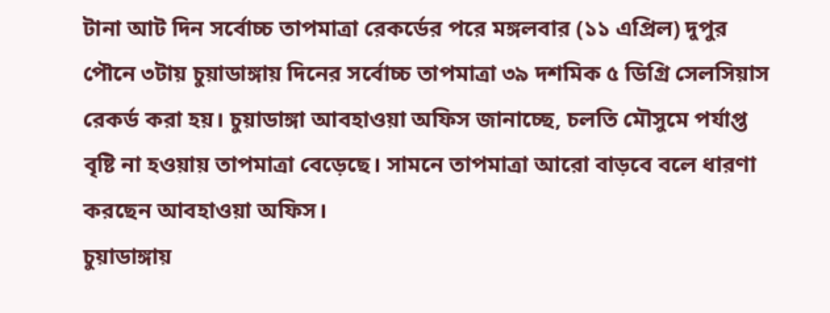টানা আট দিন সর্বোচ্চ তাপমাত্রা রেকর্ডের পরে মঙ্গলবার (১১ এপ্রিল) দুপুর পৌনে ৩টায় চুয়াডাঙ্গায় দিনের সর্বোচ্চ তাপমাত্রা ৩৯ দশমিক ৫ ডিগ্রি সেলসিয়াস রেকর্ড করা হয়। চুয়াডাঙ্গা আবহাওয়া অফিস জানাচ্ছে, চলতি মৌসুমে পর্যাপ্ত বৃষ্টি না হওয়ায় তাপমাত্রা বেড়েছে। সামনে তাপমাত্রা আরো বাড়বে বলে ধারণা করছেন আবহাওয়া অফিস।
চুয়াডাঙ্গায়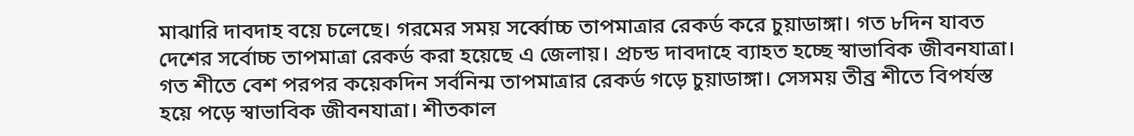মাঝারি দাবদাহ বয়ে চলেছে। গরমের সময় সর্ব্বোচ্চ তাপমাত্রার রেকর্ড করে চুয়াডাঙ্গা। গত ৮দিন যাবত দেশের সর্বোচ্চ তাপমাত্রা রেকর্ড করা হয়েছে এ জেলায়। প্রচন্ড দাবদাহে ব্যাহত হচ্ছে স্বাভাবিক জীবনযাত্রা।
গত শীতে বেশ পরপর কয়েকদিন সর্বনিন্ম তাপমাত্রার রেকর্ড গড়ে চুয়াডাঙ্গা। সেসময় তীব্র শীতে বিপর্যস্ত হয়ে পড়ে স্বাভাবিক জীবনযাত্রা। শীতকাল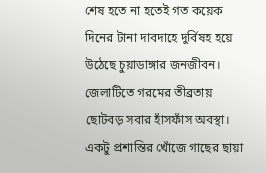শেষ হতে না হতেই গত কয়েক দিনের টানা দাবদাহে দুর্বিষহ হয়ে উঠেছে চুয়াডাঙ্গার জনজীবন। জেলাটিতে গরমের তীব্রতায় ছোটবড় সবার হাঁসফাঁস অবস্থা। একটু প্রশান্তির খোঁজে গাছের ছায়া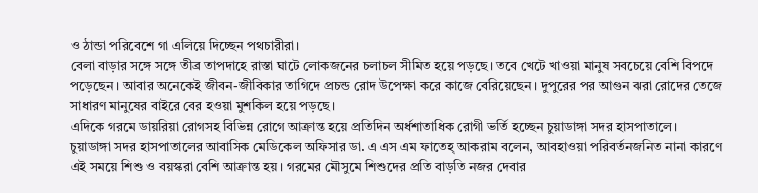ও ঠান্ডা পরিবেশে গা এলিয়ে দিচ্ছেন পথচারীরা।
বেলা বাড়ার সঙ্গে সঙ্গে তীব্র তাপদাহে রাস্তা ঘাটে লোকজনের চলাচল সীমিত হয়ে পড়ছে। তবে খেটে খাওয়া মানুষ সবচেয়ে বেশি বিপদে পড়েছেন। আবার অনেকেই জীবন-জীবিকার তাগিদে প্রচন্ড রোদ উপেক্ষা করে কাজে বেরিয়েছেন। দুপুরের পর আগুন ঝরা রোদের তেজে সাধারণ মানুষের বাইরে বের হওয়া মুশকিল হয়ে পড়ছে।
এদিকে গরমে ডায়রিয়া রোগসহ বিভিন্ন রোগে আক্রান্ত হয়ে প্রতিদিন অর্ধশাতাধিক রোগী ভর্তি হচ্ছেন চুয়াডাঙ্গা সদর হাসপাতালে।
চুয়াডাঙ্গা সদর হাসপাতালের আবাসিক মেডিকেল অফিসার ডা. এ এস এম ফাতেহ্ আকরাম বলেন, আবহাওয়া পরিবর্তনজনিত নানা কারণে এই সময়ে শিশু ও বয়স্করা বেশি আক্রান্ত হয়। গরমের মৌসুমে শিশুদের প্রতি বাড়তি নজর দেবার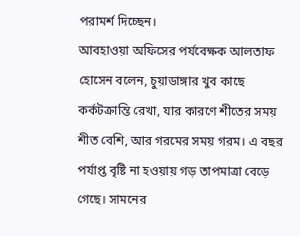পরামর্শ দিচ্ছেন।
আবহাওয়া অফিসের পর্যবেক্ষক আলতাফ হোসেন বলেন, চুয়াডাঙ্গার খুব কাছে কর্কটক্রান্তি রেখা, যার কারণে শীতের সময় শীত বেশি, আর গরমের সময় গরম। এ বছর পর্যাপ্ত বৃষ্টি না হওয়ায় গড় তাপমাত্রা বেড়ে গেছে। সামনের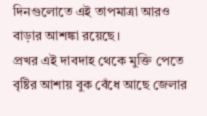দিনগুলোতে এই তাপমাত্রা আরও বাড়ার আশঙ্কা রয়েছে।
প্রখর এই দাবদাহ থেকে মুক্তি পেতে বৃষ্টির আশায় বুক বেঁধে আছে জেলার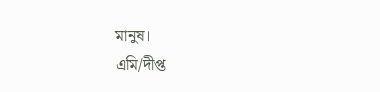মানুষ।
এমি/দীপ্ত